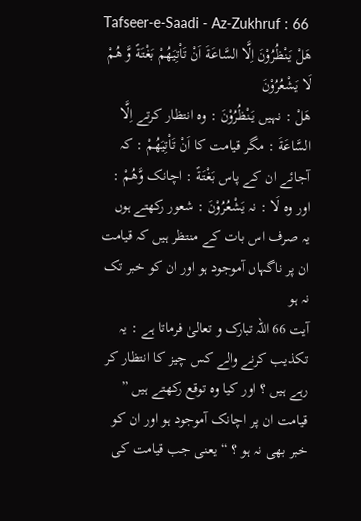Tafseer-e-Saadi - Az-Zukhruf : 66
هَلْ یَنْظُرُوْنَ اِلَّا السَّاعَةَ اَنْ تَاْتِیَهُمْ بَغْتَةً وَّ هُمْ لَا یَشْعُرُوْنَ
هَلْ : نہیں يَنْظُرُوْنَ : وہ انتظار کرتے اِلَّا السَّاعَةَ : مگر قیامت کا اَنْ تَاْتِيَهُمْ : کہ آجائے ان کے پاس بَغْتَةً : اچانک وَّهُمْ : اور وہ لَا : نہ يَشْعُرُوْنَ : شعور رکھتے ہوں
یہ صرف اس بات کے منتظر ہیں کہ قیامت ان پر ناگہاں آموجود ہو اور ان کو خبر تک نہ ہو
آیت 66 اللہ تبارک و تعالیٰ فرماتا ہے : یہ تکذیب کرنے والے کس چیز کا انتظار کر رہے ہیں ؟ اور کیا وہ توقع رکھتے ہیں ” قیامت ان پر اچانک آموجود ہو اور ان کو خبر بھی نہ ہو ؟ “ یعنی جب قیامت کی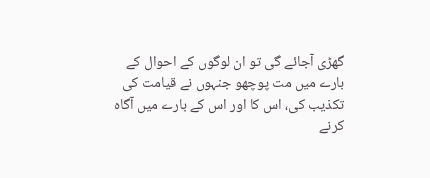گھڑی آجائے گی تو ان لوگوں کے احوال کے بارے میں مت پوچھو جنہوں نے قیامت کی تکذیب کی، اس کا اور اس کے بارے میں آگاہ کرنے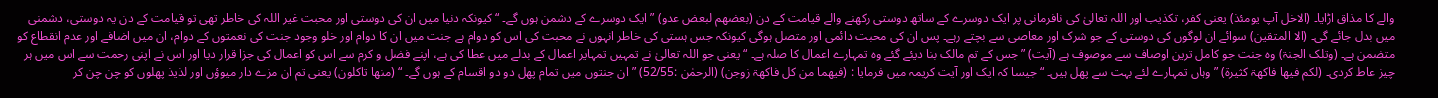والے کا مذاق اڑایا۔ (الاخل آپ یومئذ) یعنی کفر، تکذیب اور اللہ تعالیٰ کی نافرمانی پر ایک دوسرے کے ساتھ دوستی رکھنے والے قیامت کے دن (بعضھم لبعض عدو) ” ایک دوسرے کے دشمن ہوں گے۔ “ کیونکہ دنیا میں ان کی دوستی اور محبت غیر اللہ کی خاطر تھی تو قیامت کے دن یہ دوستی، دشمنی میں بدل جائے گی۔ (الا المتقین) سوائے ان لوگوں کی دوستی کے جو شرک اور معاصی سے بچتے رہے۔ پس ان کی محبت دائمی اور متصل ہوگی کیونکہ جس ہستی کی خاطر انہوں نے محبت کی اس کو دوام ہے جنت میں ان کا دوام اور خلو وجود جنت کی نعمتوں کے دوام، ان میں اضافے اور عدم انقطاع کو متضمن ہے۔ (وتلک الجنۃ) وہ جنت جو کامل ترین اوصاف سے موصوف ہے (آیت) ” جس کے تم مالک بنا دیئے گئے وہ تمہارے اعمال کا صلہ ہے۔ “ یعنی جو اللہ تعالیٰ نے تمہیں تمہایر اعمال کے بدلے میں عطا کی ہے، اپنے فضل و کرم سے اس کو اعمال کی جزا قرار دیا اور اس نے اپنی رحمت سے اس میں ہر چیز عاط کردی۔ (لکم فیھا فاکھۃ کثیرۃ) ” وہاں تمہارے لئے بہت سے پھل ہیں۔ “ جیسا کہ ایک اور آیت کریمہ میں فرمایا : (فیھما من کل فاکھۃ زوجن) (الرحمٰن :52/55) ” ان جنتوں میں تمام پھل دو دو اقسام کے ہوں گے۔ “ (منھا تاکلون) یعنی تم ان مزے دار میوؤں اور لذیذ پھلوں کو چن چن کر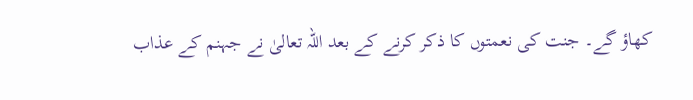کھاؤ گے۔ جنت کی نعمتوں کا ذکر کرنے کے بعد اللہ تعالیٰ نے جہنم کے عذاب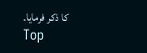کا ذکر فرمایا۔
Top